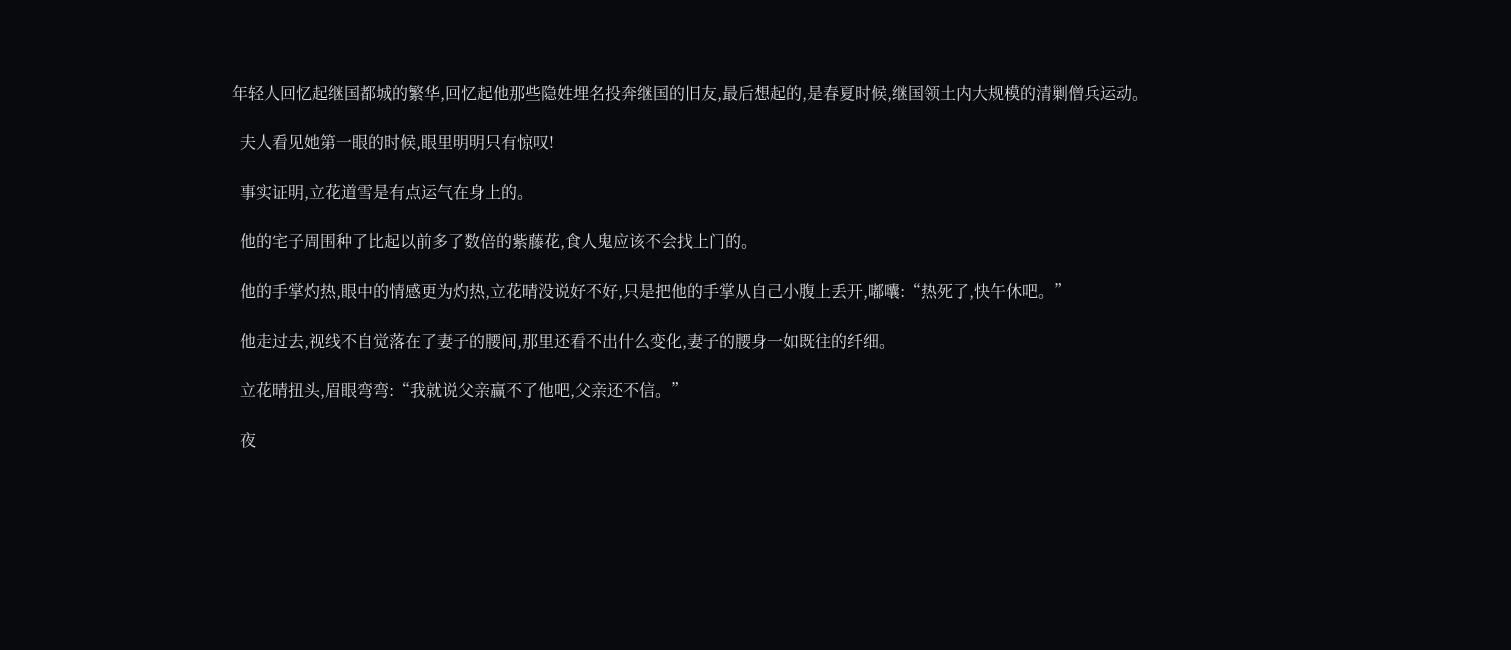年轻人回忆起继国都城的繁华,回忆起他那些隐姓埋名投奔继国的旧友,最后想起的,是春夏时候,继国领土内大规模的清剿僧兵运动。

  夫人看见她第一眼的时候,眼里明明只有惊叹!

  事实证明,立花道雪是有点运气在身上的。

  他的宅子周围种了比起以前多了数倍的紫藤花,食人鬼应该不会找上门的。

  他的手掌灼热,眼中的情感更为灼热,立花晴没说好不好,只是把他的手掌从自己小腹上丢开,嘟囔:“热死了,快午休吧。”

  他走过去,视线不自觉落在了妻子的腰间,那里还看不出什么变化,妻子的腰身一如既往的纤细。

  立花晴扭头,眉眼弯弯:“我就说父亲赢不了他吧,父亲还不信。”

  夜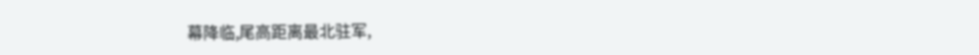幕降临,尾高距离最北驻军,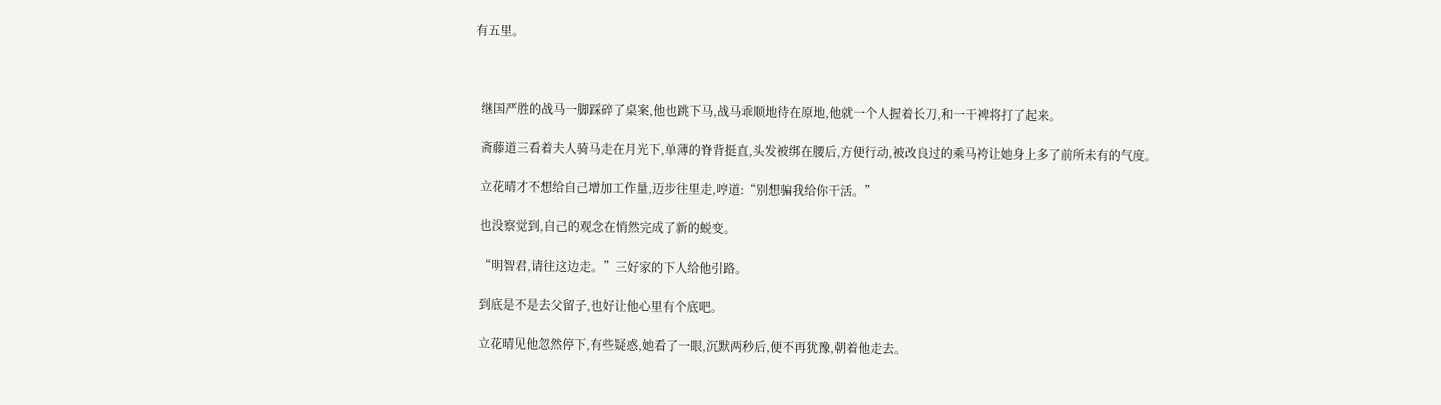有五里。



  继国严胜的战马一脚踩碎了桌案,他也跳下马,战马乖顺地待在原地,他就一个人握着长刀,和一干裨将打了起来。

  斋藤道三看着夫人骑马走在月光下,单薄的脊背挺直,头发被绑在腰后,方便行动,被改良过的乘马袴让她身上多了前所未有的气度。

  立花晴才不想给自己增加工作量,迈步往里走,哼道:“别想骗我给你干活。”

  也没察觉到,自己的观念在悄然完成了新的蜕变。

  “明智君,请往这边走。”三好家的下人给他引路。

  到底是不是去父留子,也好让他心里有个底吧。

  立花晴见他忽然停下,有些疑惑,她看了一眼,沉默两秒后,便不再犹豫,朝着他走去。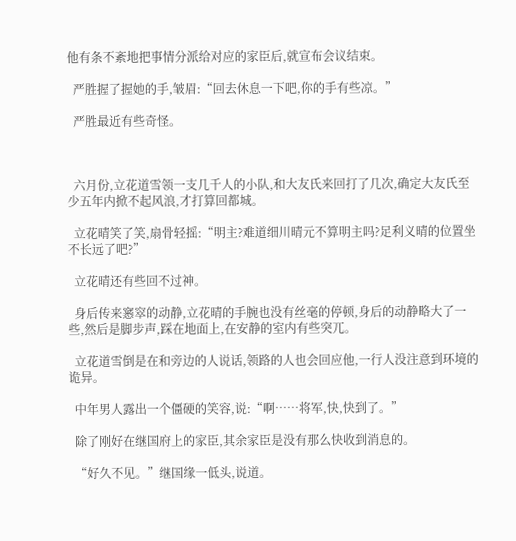他有条不紊地把事情分派给对应的家臣后,就宣布会议结束。

  严胜握了握她的手,皱眉:“回去休息一下吧,你的手有些凉。”

  严胜最近有些奇怪。



  六月份,立花道雪领一支几千人的小队,和大友氏来回打了几次,确定大友氏至少五年内掀不起风浪,才打算回都城。

  立花晴笑了笑,扇骨轻摇:“明主?难道细川晴元不算明主吗?足利义晴的位置坐不长远了吧?”

  立花晴还有些回不过神。

  身后传来窸窣的动静,立花晴的手腕也没有丝毫的停顿,身后的动静略大了一些,然后是脚步声,踩在地面上,在安静的室内有些突兀。

  立花道雪倒是在和旁边的人说话,领路的人也会回应他,一行人没注意到环境的诡异。

  中年男人露出一个僵硬的笑容,说:“啊……将军,快,快到了。”

  除了刚好在继国府上的家臣,其余家臣是没有那么快收到消息的。

  “好久不见。”继国缘一低头,说道。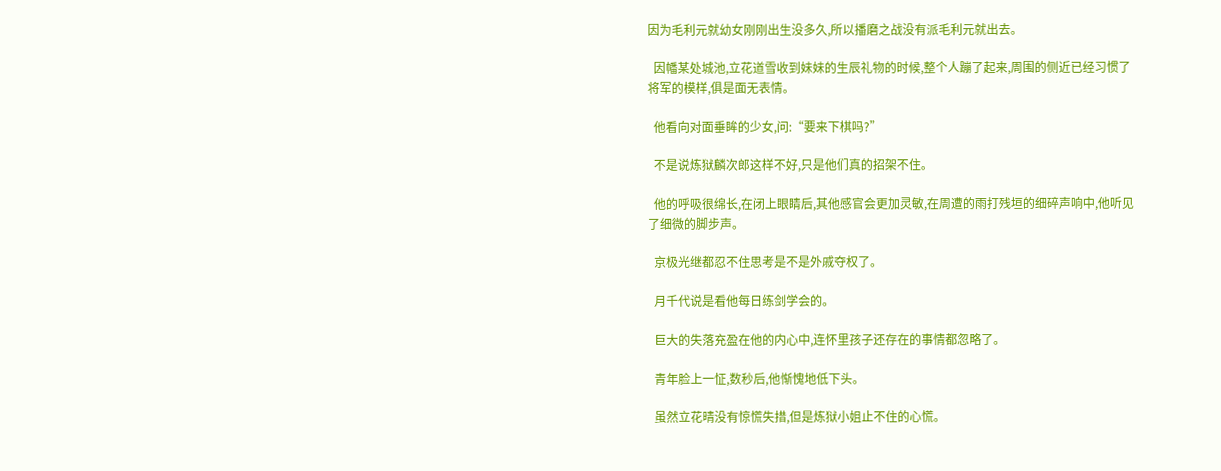因为毛利元就幼女刚刚出生没多久,所以播磨之战没有派毛利元就出去。

  因幡某处城池,立花道雪收到妹妹的生辰礼物的时候,整个人蹦了起来,周围的侧近已经习惯了将军的模样,俱是面无表情。

  他看向对面垂眸的少女,问:“要来下棋吗?”

  不是说炼狱麟次郎这样不好,只是他们真的招架不住。

  他的呼吸很绵长,在闭上眼睛后,其他感官会更加灵敏,在周遭的雨打残垣的细碎声响中,他听见了细微的脚步声。

  京极光继都忍不住思考是不是外戚夺权了。

  月千代说是看他每日练剑学会的。

  巨大的失落充盈在他的内心中,连怀里孩子还存在的事情都忽略了。

  青年脸上一怔,数秒后,他惭愧地低下头。

  虽然立花晴没有惊慌失措,但是炼狱小姐止不住的心慌。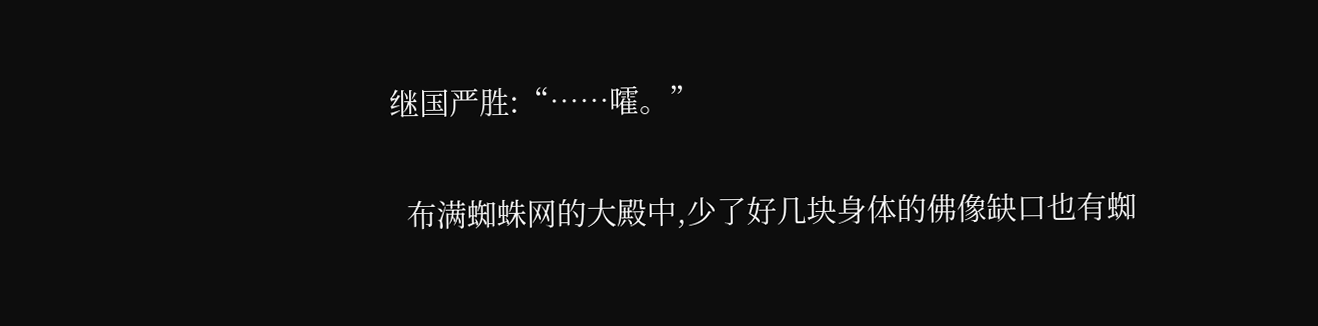继国严胜:“……嚯。”

  布满蜘蛛网的大殿中,少了好几块身体的佛像缺口也有蜘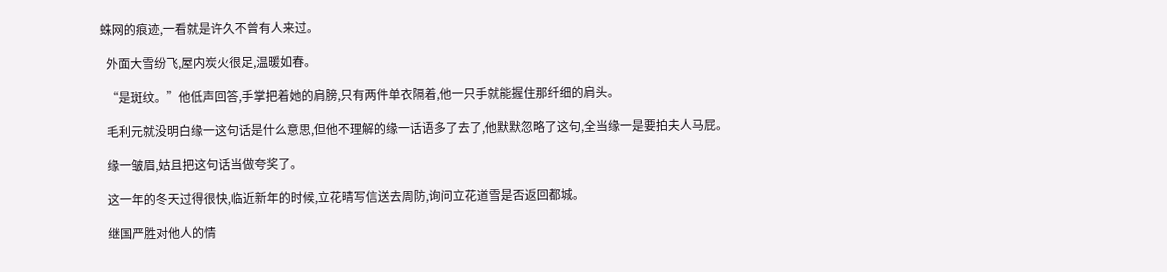蛛网的痕迹,一看就是许久不曾有人来过。

  外面大雪纷飞,屋内炭火很足,温暖如春。

  “是斑纹。”他低声回答,手掌把着她的肩膀,只有两件单衣隔着,他一只手就能握住那纤细的肩头。

  毛利元就没明白缘一这句话是什么意思,但他不理解的缘一话语多了去了,他默默忽略了这句,全当缘一是要拍夫人马屁。

  缘一皱眉,姑且把这句话当做夸奖了。

  这一年的冬天过得很快,临近新年的时候,立花晴写信送去周防,询问立花道雪是否返回都城。

  继国严胜对他人的情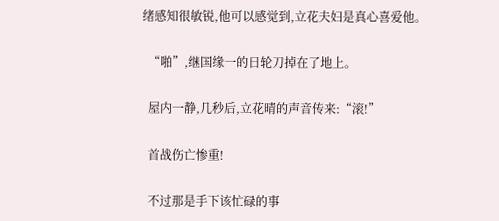绪感知很敏锐,他可以感觉到,立花夫妇是真心喜爱他。

  “啪”,继国缘一的日轮刀掉在了地上。

  屋内一静,几秒后,立花晴的声音传来:“滚!”

  首战伤亡惨重!

  不过那是手下该忙碌的事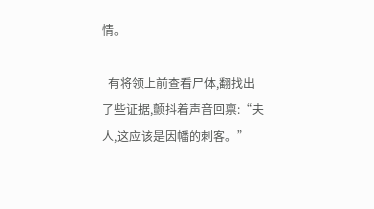情。

  有将领上前查看尸体,翻找出了些证据,颤抖着声音回禀:“夫人,这应该是因幡的刺客。”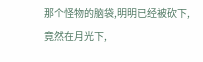那个怪物的脑袋,明明已经被砍下,竟然在月光下,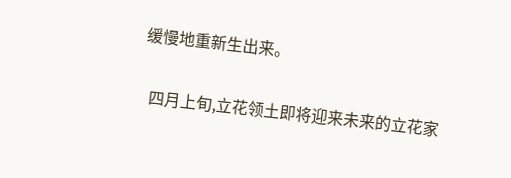缓慢地重新生出来。

  四月上旬,立花领土即将迎来未来的立花家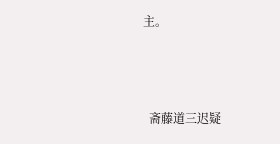主。



  斋藤道三迟疑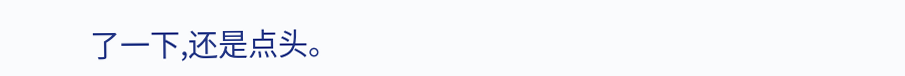了一下,还是点头。